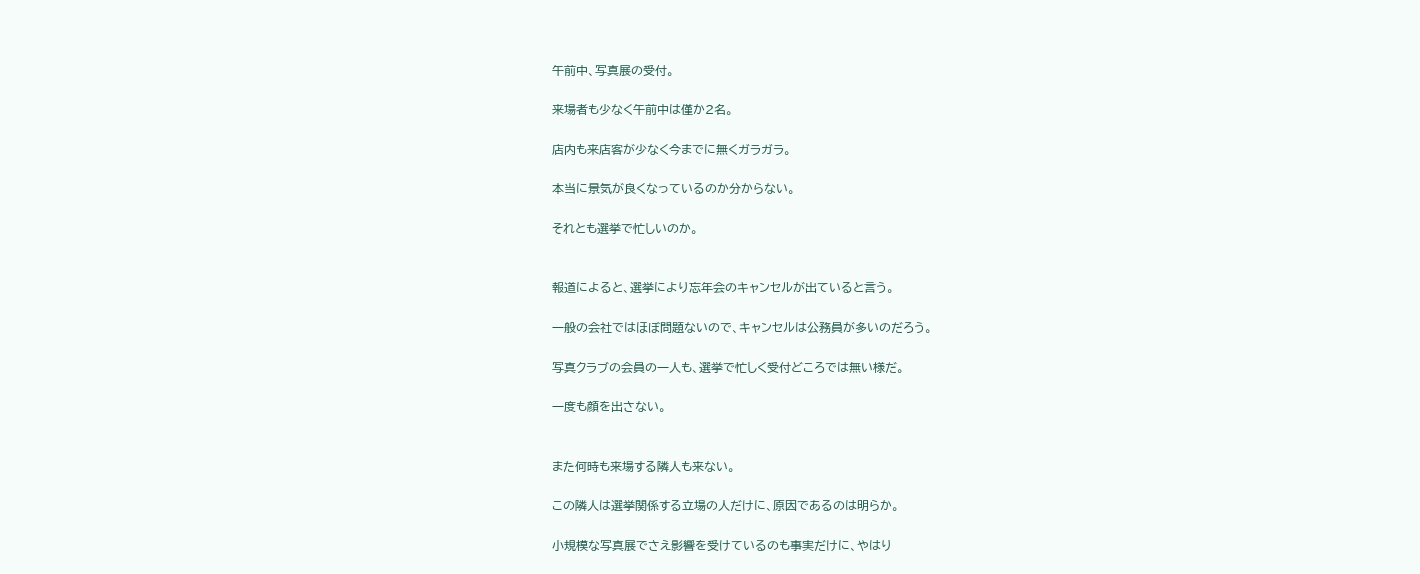午前中、写真展の受付。

来場者も少なく午前中は僅か2名。

店内も来店客が少なく今までに無くガラガラ。

本当に景気が良くなっているのか分からない。

それとも選挙で忙しいのか。


報道によると、選挙により忘年会のキャンセルが出ていると言う。

一般の会社ではほぼ問題ないので、キャンセルは公務員が多いのだろう。

写真クラブの会員の一人も、選挙で忙しく受付どころでは無い様だ。

一度も顔を出さない。


また何時も来場する隣人も来ない。

この隣人は選挙関係する立場の人だけに、原因であるのは明らか。

小規模な写真展でさえ影響を受けているのも事実だけに、やはり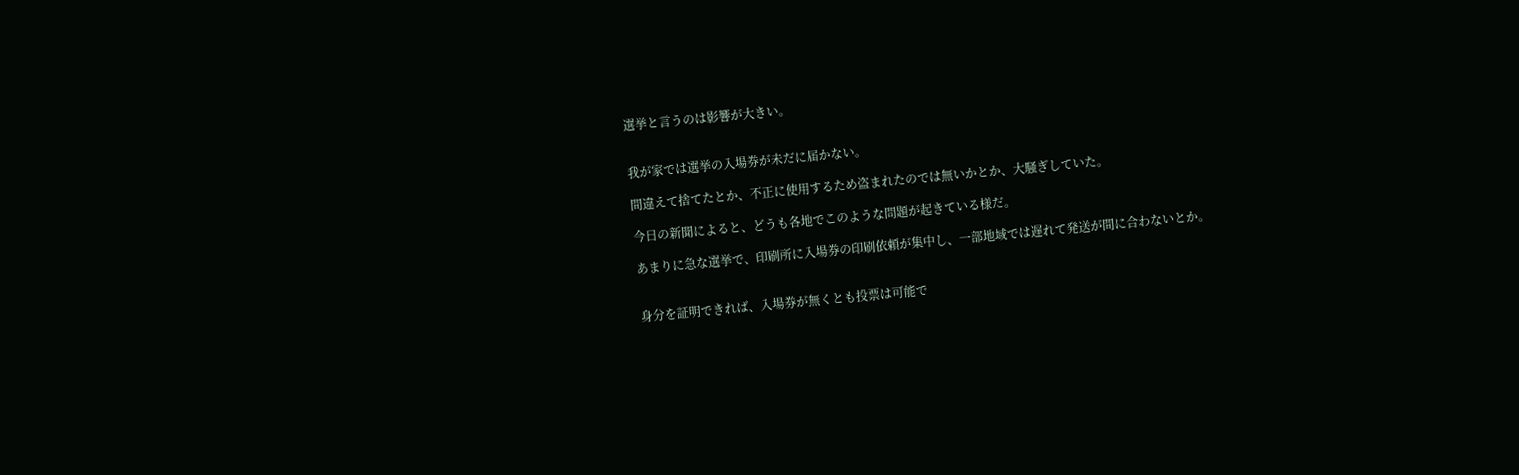選挙と言うのは影響が大きい。


我が家では選挙の入場券が未だに届かない。

間違えて捨てたとか、不正に使用するため盗まれたのでは無いかとか、大騒ぎしていた。

今日の新聞によると、どうも各地でこのような問題が起きている様だ。

あまりに急な選挙で、印刷所に入場券の印刷依頼が集中し、一部地域では遅れて発送が間に合わないとか。


身分を証明できれば、入場券が無くとも投票は可能で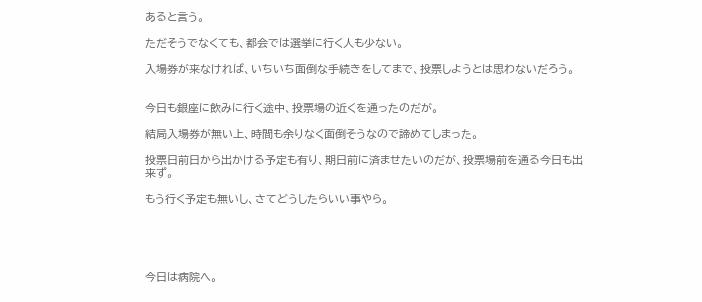あると言う。

ただそうでなくても、都会では選挙に行く人も少ない。

入場券が来なければ、いちいち面倒な手続きをしてまで、投票しようとは思わないだろう。


今日も銀座に飲みに行く途中、投票場の近くを通ったのだが。

結局入場券が無い上、時間も余りなく面倒そうなので諦めてしまった。

投票日前日から出かける予定も有り、期日前に済ませたいのだが、投票場前を通る今日も出来ず。

もう行く予定も無いし、さてどうしたらいい事やら。





今日は病院へ。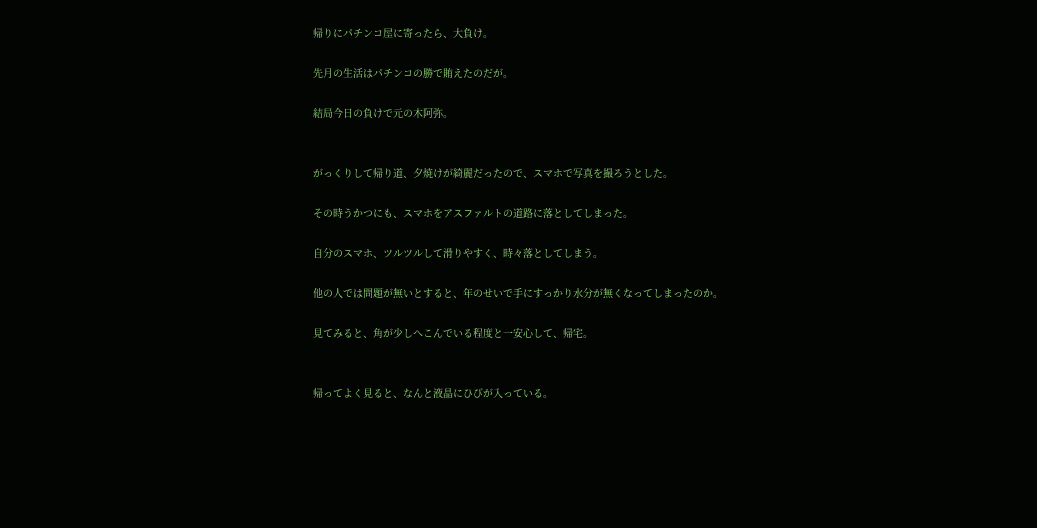帰りにパチンコ屋に寄ったら、大負け。

先月の生活はパチンコの勝で賄えたのだが。

結局今日の負けで元の木阿弥。


がっくりして帰り道、夕焼けが綺麗だったので、スマホで写真を撮ろうとした。

その時うかつにも、スマホをアスファルトの道路に落としてしまった。

自分のスマホ、ツルツルして滑りやすく、時々落としてしまう。

他の人では問題が無いとすると、年のせいで手にすっかり水分が無くなってしまったのか。

見てみると、角が少しへこんでいる程度と一安心して、帰宅。


帰ってよく見ると、なんと液晶にひびが入っている。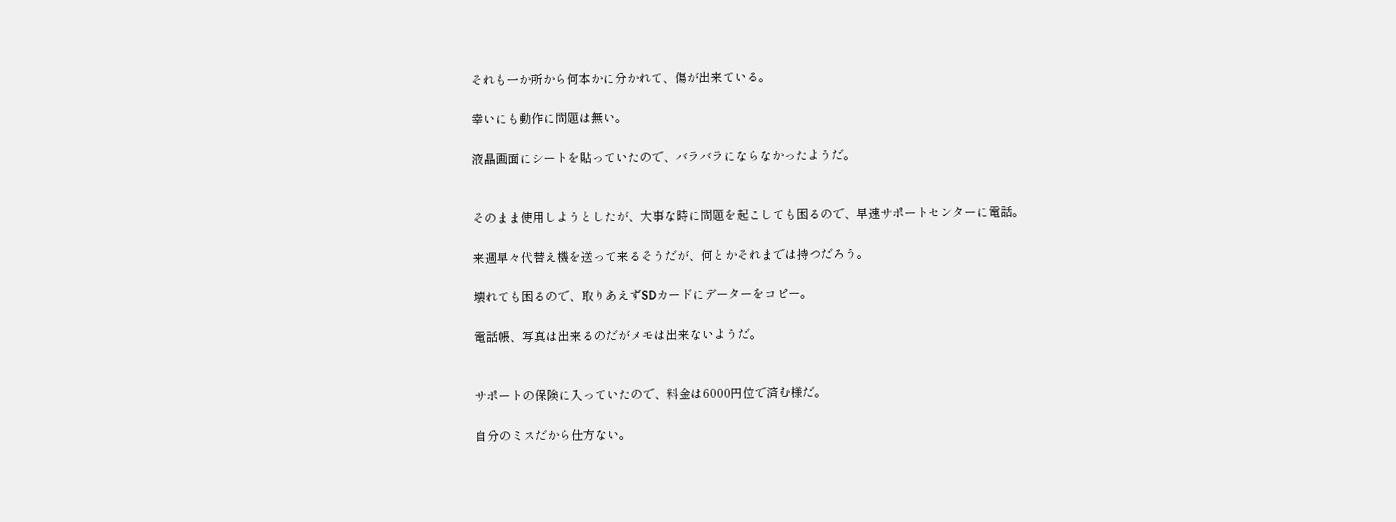それも一か所から何本かに分かれて、傷が出来ている。

幸いにも動作に問題は無い。

液晶画面にシートを貼っていたので、バラバラにならなかったようだ。


そのまま使用しようとしたが、大事な時に問題を起こしても困るので、早速サポートセンターに電話。

来週早々代替え機を送って来るそうだが、何とかそれまでは持つだろう。

壊れても困るので、取りあえずSDカードにデーターをコピー。

電話帳、写真は出来るのだがメモは出来ないようだ。


サポートの保険に入っていたので、料金は6000円位で済む様だ。

自分のミスだから仕方ない。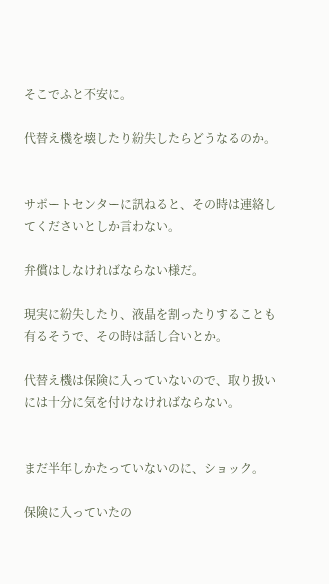そこでふと不安に。

代替え機を壊したり紛失したらどうなるのか。


サポートセンターに訊ねると、その時は連絡してくださいとしか言わない。

弁償はしなければならない様だ。

現実に紛失したり、液晶を割ったりすることも有るそうで、その時は話し合いとか。

代替え機は保険に入っていないので、取り扱いには十分に気を付けなければならない。


まだ半年しかたっていないのに、ショック。

保険に入っていたの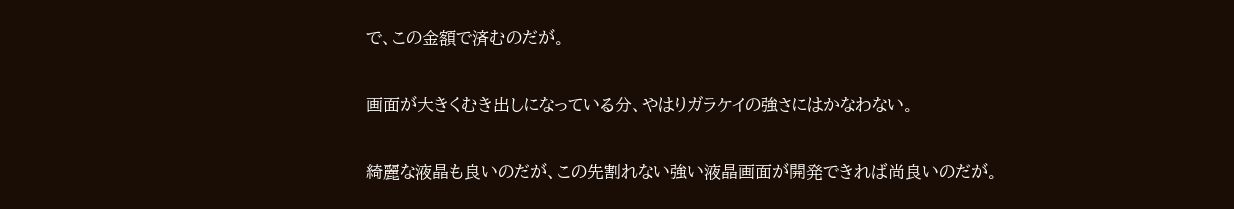で、この金額で済むのだが。

画面が大きくむき出しになっている分、やはりガラケイの強さにはかなわない。

綺麗な液晶も良いのだが、この先割れない強い液晶画面が開発できれば尚良いのだが。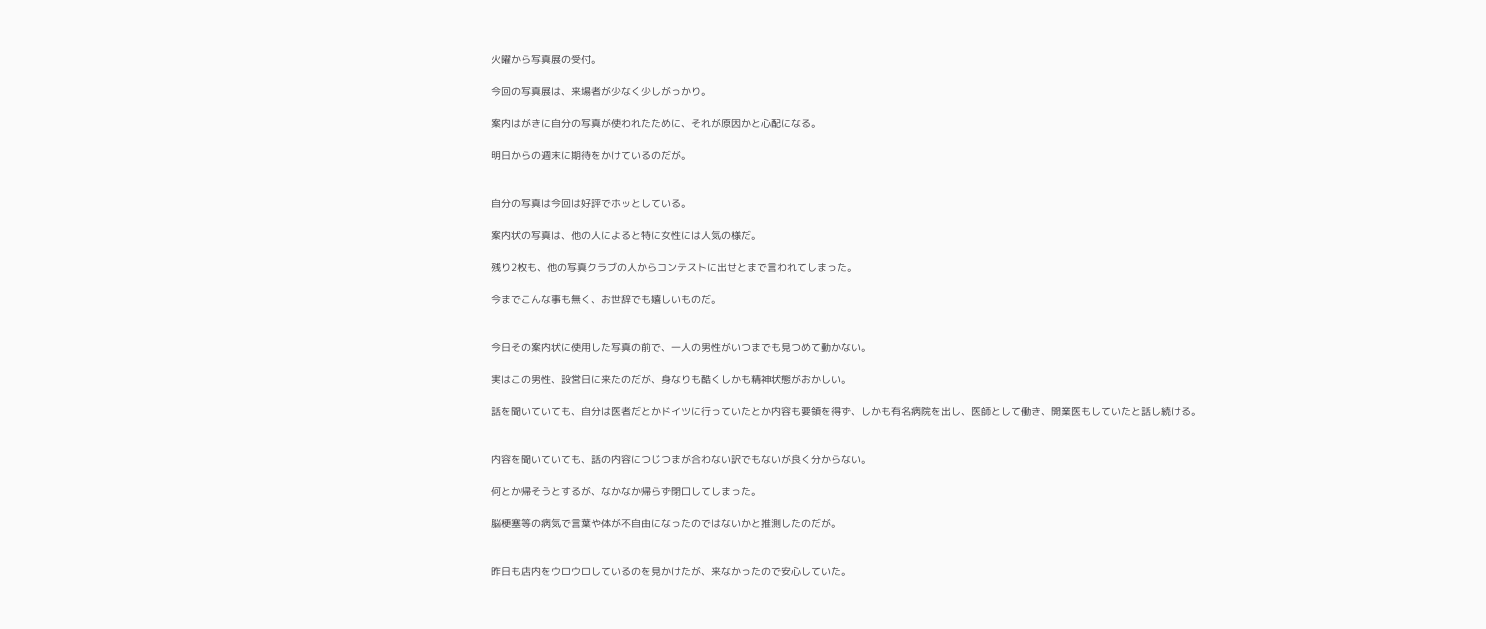火曜から写真展の受付。

今回の写真展は、来場者が少なく少しがっかり。

案内はがきに自分の写真が使われたために、それが原因かと心配になる。

明日からの週末に期待をかけているのだが。


自分の写真は今回は好評でホッとしている。

案内状の写真は、他の人によると特に女性には人気の様だ。

残り2枚も、他の写真クラブの人からコンテストに出せとまで言われてしまった。

今までこんな事も無く、お世辞でも嬉しいものだ。


今日その案内状に使用した写真の前で、一人の男性がいつまでも見つめて動かない。

実はこの男性、設営日に来たのだが、身なりも酷くしかも精神状態がおかしい。

話を聞いていても、自分は医者だとかドイツに行っていたとか内容も要領を得ず、しかも有名病院を出し、医師として働き、開業医もしていたと話し続ける。


内容を聞いていても、話の内容につじつまが合わない訳でもないが良く分からない。

何とか帰そうとするが、なかなか帰らず閉口してしまった。

脳梗塞等の病気で言葉や体が不自由になったのではないかと推測したのだが。


昨日も店内をウロウロしているのを見かけたが、来なかったので安心していた。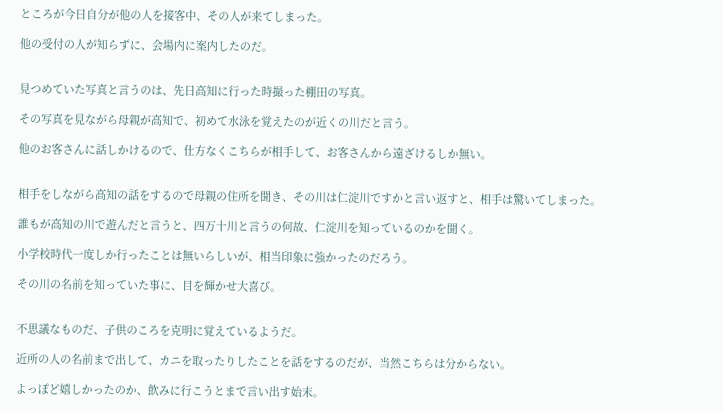ところが今日自分が他の人を接客中、その人が来てしまった。

他の受付の人が知らずに、会場内に案内したのだ。


見つめていた写真と言うのは、先日高知に行った時撮った棚田の写真。

その写真を見ながら母親が高知で、初めて水泳を覚えたのが近くの川だと言う。

他のお客さんに話しかけるので、仕方なくこちらが相手して、お客さんから遠ざけるしか無い。


相手をしながら高知の話をするので母親の住所を聞き、その川は仁淀川ですかと言い返すと、相手は驚いてしまった。

誰もが高知の川で遊んだと言うと、四万十川と言うの何故、仁淀川を知っているのかを聞く。

小学校時代一度しか行ったことは無いらしいが、相当印象に強かったのだろう。

その川の名前を知っていた事に、目を輝かせ大喜び。


不思議なものだ、子供のころを克明に覚えているようだ。

近所の人の名前まで出して、カニを取ったりしたことを話をするのだが、当然こちらは分からない。

よっぽど嬉しかったのか、飲みに行こうとまで言い出す始末。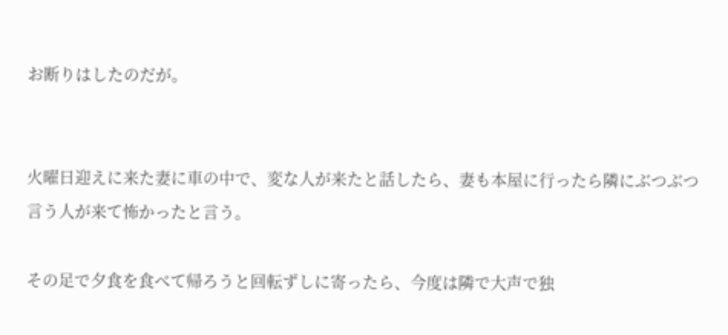お断りはしたのだが。


火曜日迎えに来た妻に車の中で、変な人が来たと話したら、妻も本屋に行ったら隣にぶつぶつ言う人が来て怖かったと言う。

その足で夕食を食べて帰ろうと回転ずしに寄ったら、今度は隣で大声で独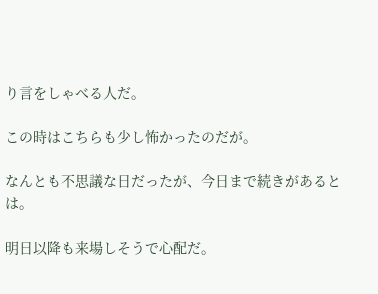り言をしゃべる人だ。

この時はこちらも少し怖かったのだが。

なんとも不思議な日だったが、今日まで続きがあるとは。

明日以降も来場しそうで心配だ。